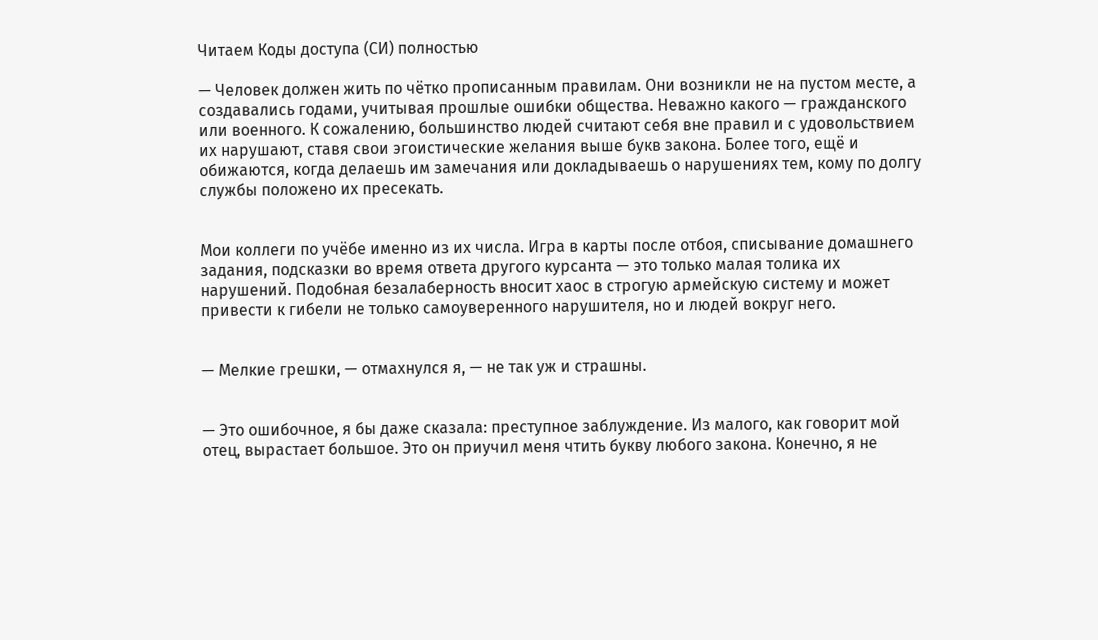Читаем Коды доступа (СИ) полностью

— Человек должен жить по чётко прописанным правилам. Они возникли не на пустом месте, а создавались годами, учитывая прошлые ошибки общества. Неважно какого — гражданского или военного. К сожалению, большинство людей считают себя вне правил и с удовольствием их нарушают, ставя свои эгоистические желания выше букв закона. Более того, ещё и обижаются, когда делаешь им замечания или докладываешь о нарушениях тем, кому по долгу службы положено их пресекать.


Мои коллеги по учёбе именно из их числа. Игра в карты после отбоя, списывание домашнего задания, подсказки во время ответа другого курсанта — это только малая толика их нарушений. Подобная безалаберность вносит хаос в строгую армейскую систему и может привести к гибели не только самоуверенного нарушителя, но и людей вокруг него.


— Мелкие грешки, — отмахнулся я, — не так уж и страшны.


— Это ошибочное, я бы даже сказала: преступное заблуждение. Из малого, как говорит мой отец, вырастает большое. Это он приучил меня чтить букву любого закона. Конечно, я не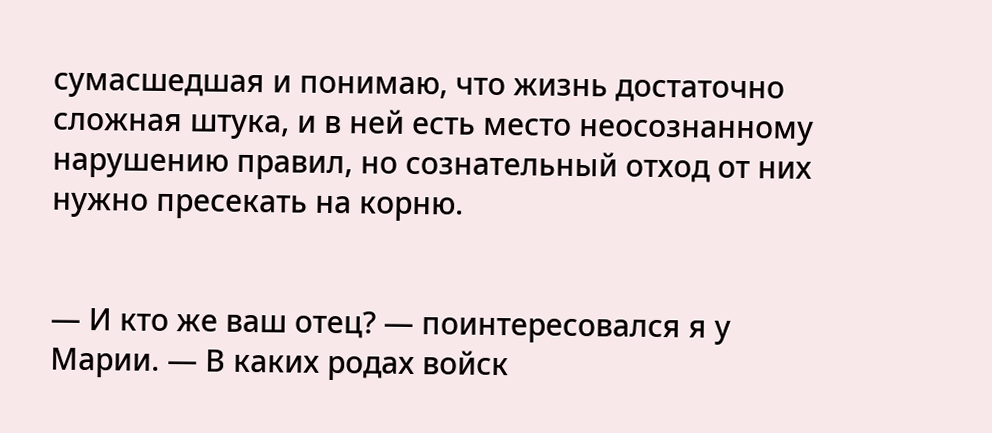сумасшедшая и понимаю, что жизнь достаточно сложная штука, и в ней есть место неосознанному нарушению правил, но сознательный отход от них нужно пресекать на корню.


— И кто же ваш отец? — поинтересовался я у Марии. — В каких родах войск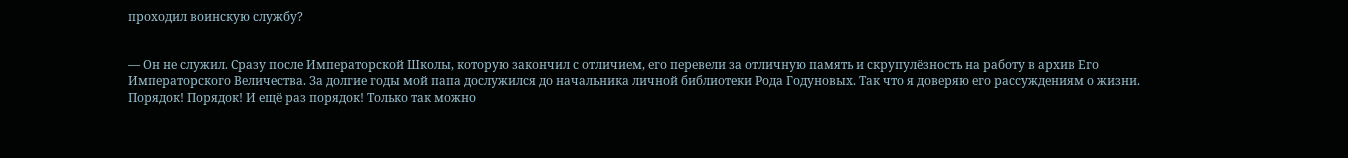проходил воинскую службу?


— Он не служил. Сразу после Императорской Школы, которую закончил с отличием, его перевели за отличную память и скрупулёзность на работу в архив Его Императорского Величества. За долгие годы мой папа дослужился до начальника личной библиотеки Рода Годуновых. Так что я доверяю его рассуждениям о жизни. Порядок! Порядок! И ещё раз порядок! Только так можно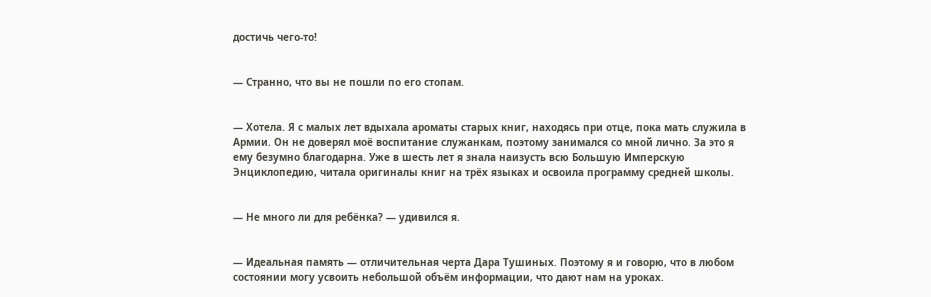достичь чего-то!


— Странно, что вы не пошли по его стопам.


— Хотела. Я с малых лет вдыхала ароматы старых книг, находясь при отце, пока мать служила в Армии. Он не доверял моё воспитание служанкам, поэтому занимался со мной лично. За это я ему безумно благодарна. Уже в шесть лет я знала наизусть всю Большую Имперскую Энциклопедию, читала оригиналы книг на трёх языках и освоила программу средней школы.


— Не много ли для ребёнка? — удивился я.


— Идеальная память — отличительная черта Дара Тушиных. Поэтому я и говорю, что в любом состоянии могу усвоить небольшой объём информации, что дают нам на уроках.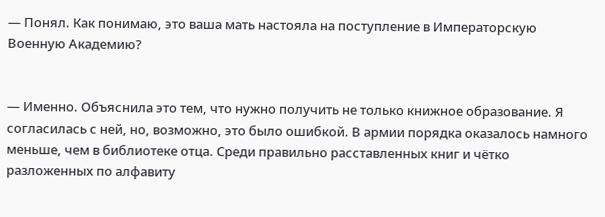— Понял. Как понимаю, это ваша мать настояла на поступление в Императорскую Военную Академию?


— Именно. Объяснила это тем, что нужно получить не только книжное образование. Я согласилась с ней, но, возможно, это было ошибкой. В армии порядка оказалось намного меньше, чем в библиотеке отца. Среди правильно расставленных книг и чётко разложенных по алфавиту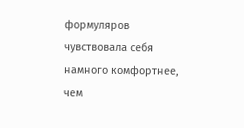формуляров чувствовала себя намного комфортнее, чем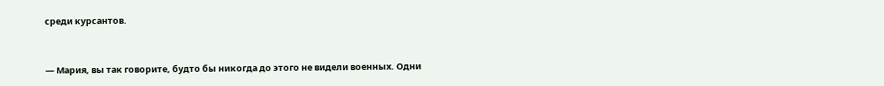среди курсантов.


— Мария, вы так говорите, будто бы никогда до этого не видели военных. Одни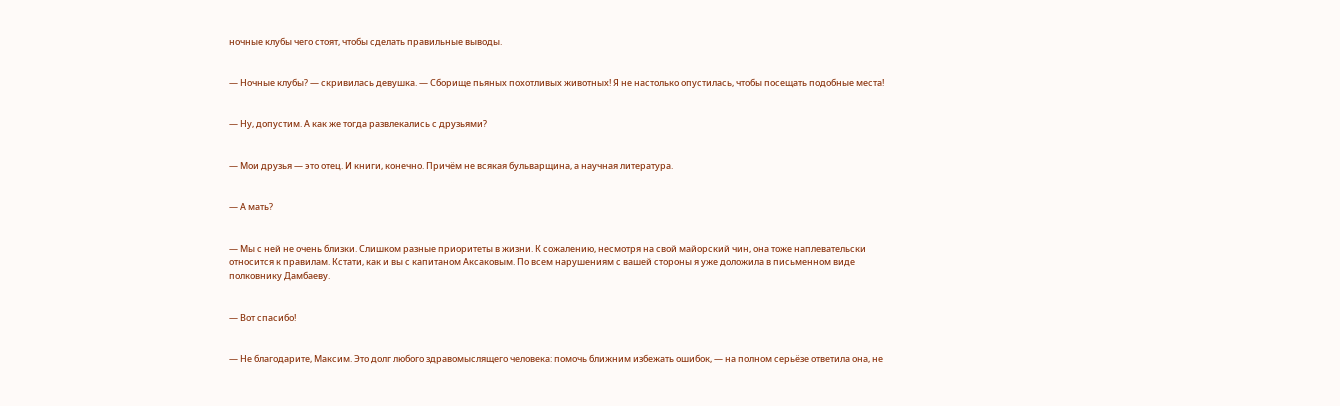ночные клубы чего стоят, чтобы сделать правильные выводы.


— Ночные клубы? — скривилась девушка. — Сборище пьяных похотливых животных! Я не настолько опустилась, чтобы посещать подобные места!


— Ну, допустим. А как же тогда развлекались с друзьями?


— Мои друзья — это отец. И книги, конечно. Причём не всякая бульварщина, а научная литература.


— А мать?


— Мы с ней не очень близки. Слишком разные приоритеты в жизни. К сожалению, несмотря на свой майорский чин, она тоже наплевательски относится к правилам. Кстати, как и вы с капитаном Аксаковым. По всем нарушениям с вашей стороны я уже доложила в письменном виде полковнику Дамбаеву.


— Вот спасибо!


— Не благодарите, Максим. Это долг любого здравомыслящего человека: помочь ближним избежать ошибок, — на полном серьёзе ответила она, не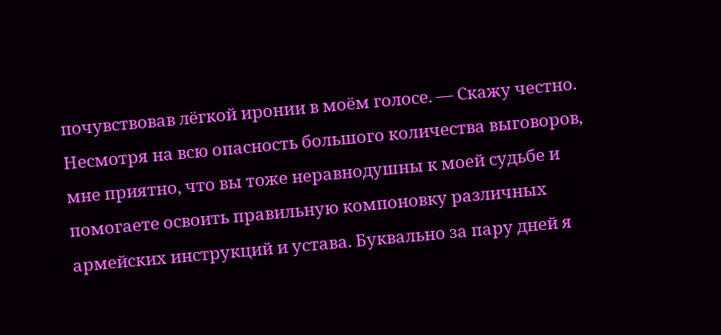почувствовав лёгкой иронии в моём голосе. — Скажу честно. Несмотря на всю опасность большого количества выговоров, мне приятно, что вы тоже неравнодушны к моей судьбе и помогаете освоить правильную компоновку различных армейских инструкций и устава. Буквально за пару дней я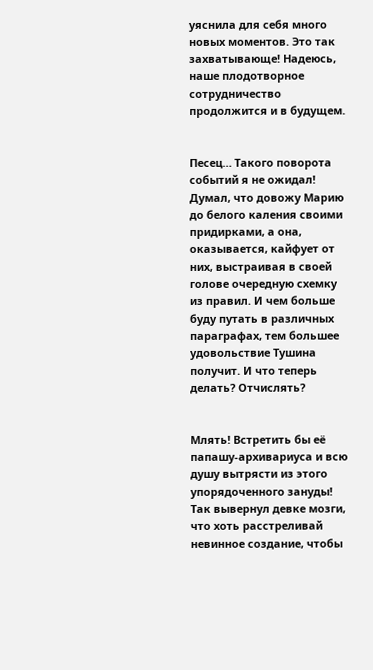уяснила для себя много новых моментов. Это так захватывающе! Надеюсь, наше плодотворное сотрудничество продолжится и в будущем.


Песец… Такого поворота событий я не ожидал! Думал, что довожу Марию до белого каления своими придирками, а она, оказывается, кайфует от них, выстраивая в своей голове очередную схемку из правил. И чем больше буду путать в различных параграфах, тем большее удовольствие Тушина получит. И что теперь делать? Отчислять?


Млять! Встретить бы её папашу-архивариуса и всю душу вытрясти из этого упорядоченного зануды! Так вывернул девке мозги, что хоть расстреливай невинное создание, чтобы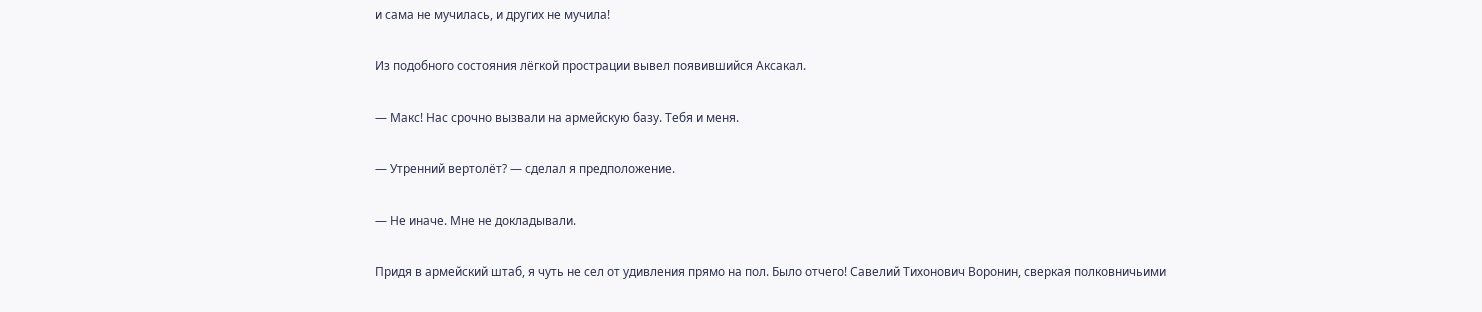и сама не мучилась, и других не мучила!


Из подобного состояния лёгкой прострации вывел появившийся Аксакал.


— Макс! Нас срочно вызвали на армейскую базу. Тебя и меня.


— Утренний вертолёт? — сделал я предположение.


— Не иначе. Мне не докладывали.


Придя в армейский штаб, я чуть не сел от удивления прямо на пол. Было отчего! Савелий Тихонович Воронин, сверкая полковничьими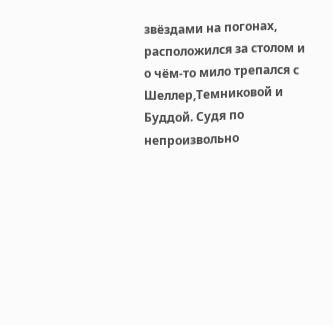звёздами на погонах, расположился за столом и о чём-то мило трепался с Шеллер,Темниковой и Буддой. Судя по непроизвольно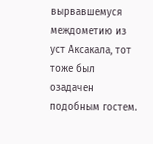вырвавшемуся междометию из уст Аксакала, тот тоже был озадачен подобным гостем.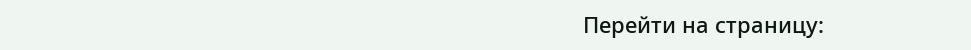Перейти на страницу: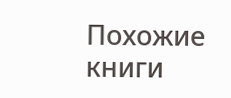Похожие книги